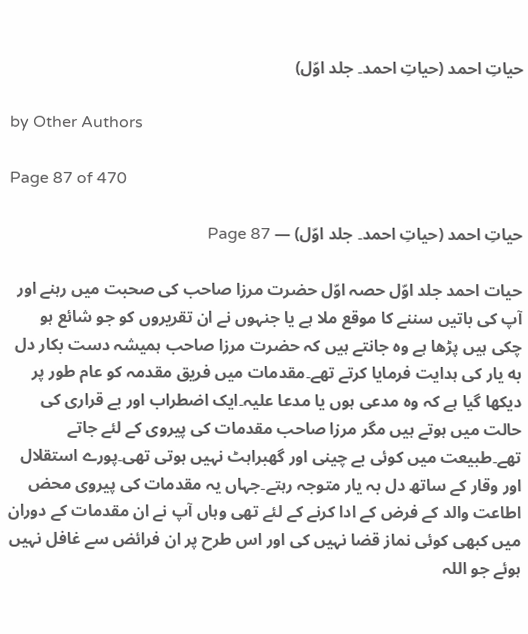حیاتِ احمد (حیاتِ احمد۔ جلد اوّل)

by Other Authors

Page 87 of 470

حیاتِ احمد (حیاتِ احمد۔ جلد اوّل) — Page 87

حیات احمد جلد اوّل حصہ اوّل حضرت مرزا صاحب کی صحبت میں رہنے اور آپ کی باتیں سننے کا موقع ملا ہے یا جنہوں نے ان تقریروں کو جو شائع ہو چکی ہیں پڑھا ہے وہ جانتے ہیں کہ حضرت مرزا صاحب ہمیشہ دست بکار دل به یار کی ہدایت فرمایا کرتے تھے۔مقدمات میں فریق مقدمہ کو عام طور پر دیکھا گیا ہے کہ وہ مدعی ہوں یا مدعا علیہ۔ایک اضطراب اور بے قراری کی حالت میں ہوتے ہیں مگر مرزا صاحب مقدمات کی پیروی کے لئے جاتے تھے۔طبیعت میں کوئی بے چینی اور گھبراہٹ نہیں ہوتی تھی۔پورے استقلال اور وقار کے ساتھ دل بہ یار متوجہ رہتے۔جہاں یہ مقدمات کی پیروی محض اطاعت والد کے فرض کے ادا کرنے کے لئے تھی وہاں آپ نے ان مقدمات کے دوران میں کبھی کوئی نماز قضا نہیں کی اور اس طرح پر ان فرائض سے غافل نہیں ہوئے جو اللہ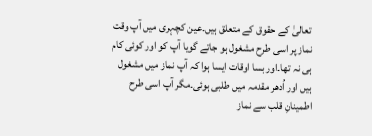تعالیٰ کے حقوق کے متعلق ہیں۔عین کچہری میں آپ وقت نماز پر اسی طرح مشغول ہو جاتے گویا آپ کو اور کوئی کام ہی نہ تھا۔اور بسا اوقات ایسا ہوا کہ آپ نماز میں مشغول ہیں اور اُدھر مقدمہ میں طلبی ہوئی۔مگر آپ اسی طرح اطمینانِ قلب سے نماز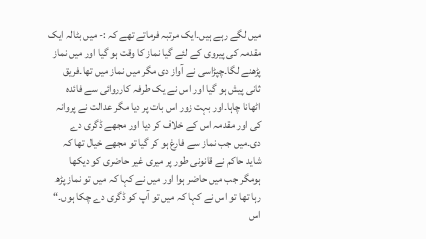میں لگے رہے ہیں۔ایک مرتبہ فرماتے تھے کہ :- میں بٹالہ ایک مقدمہ کی پیروی کے لئے گیا نماز کا وقت ہو گیا اور میں نماز پڑھنے لگا۔چپڑاسی نے آواز دی مگر میں نماز میں تھا۔فریق ثانی پیش ہو گیا اور اس نے یک طرفہ کارروائی سے فائدہ اٹھانا چاہا۔اور بہت زور اس بات پر دیا مگر عدالت نے پروانہ کی اور مقدمہ اس کے خلاف کر دیا اور مجھے ڈگری دے دی۔میں جب نماز سے فارغ ہو کر گیا تو مجھے خیال تھا کہ شاید حاکم نے قانونی طور پر میری غیر حاضری کو دیکھا ہومگر جب میں حاضر ہوا اور میں نے کہا کہ میں تو نماز پڑھ رہا تھا تو اس نے کہا کہ میں تو آپ کو ڈگری دے چکا ہوں۔“ اس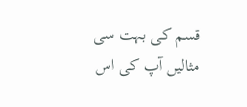قسم کی بہت سی مثالیں آپ کی اس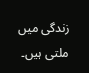زندگی میں ملتی ہیں۔